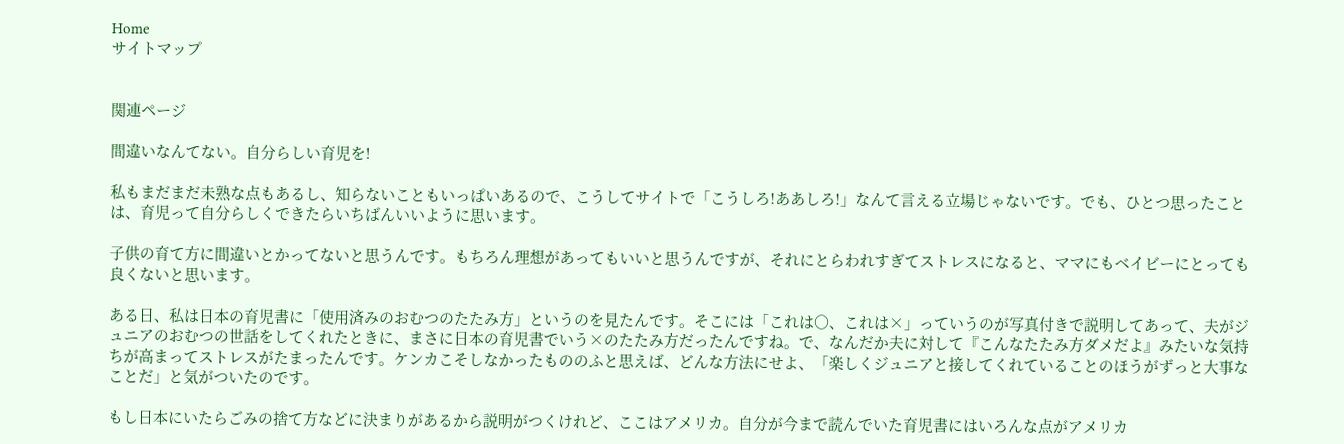Home
サイトマップ


関連ページ

間違いなんてない。自分らしい育児を!

私もまだまだ未熟な点もあるし、知らないこともいっぱいあるので、こうしてサイトで「こうしろ!ああしろ!」なんて言える立場じゃないです。でも、ひとつ思ったことは、育児って自分らしくできたらいちばんいいように思います。

子供の育て方に間違いとかってないと思うんです。もちろん理想があってもいいと思うんですが、それにとらわれすぎてストレスになると、ママにもベイビーにとっても良くないと思います。

ある日、私は日本の育児書に「使用済みのおむつのたたみ方」というのを見たんです。そこには「これは○、これは×」っていうのが写真付きで説明してあって、夫がジュニアのおむつの世話をしてくれたときに、まさに日本の育児書でいう×のたたみ方だったんですね。で、なんだか夫に対して『こんなたたみ方ダメだよ』みたいな気持ちが高まってストレスがたまったんです。ケンカこそしなかったもののふと思えば、どんな方法にせよ、「楽しくジュニアと接してくれていることのほうがずっと大事なことだ」と気がついたのです。

もし日本にいたらごみの捨て方などに決まりがあるから説明がつくけれど、ここはアメリカ。自分が今まで読んでいた育児書にはいろんな点がアメリカ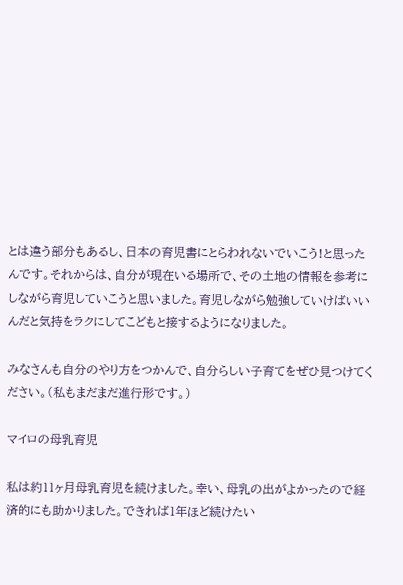とは違う部分もあるし、日本の育児書にとらわれないでいこう!と思ったんです。それからは、自分が現在いる場所で、その土地の情報を参考にしながら育児していこうと思いました。育児しながら勉強していけばいいんだと気持をラクにしてこどもと接するようになりました。

みなさんも自分のやり方をつかんで、自分らしい子育てをぜひ見つけてください。(私もまだまだ進行形です。)

マイロの母乳育児

私は約11ヶ月母乳育児を続けました。幸い、母乳の出がよかったので経済的にも助かりました。できれば1年ほど続けたい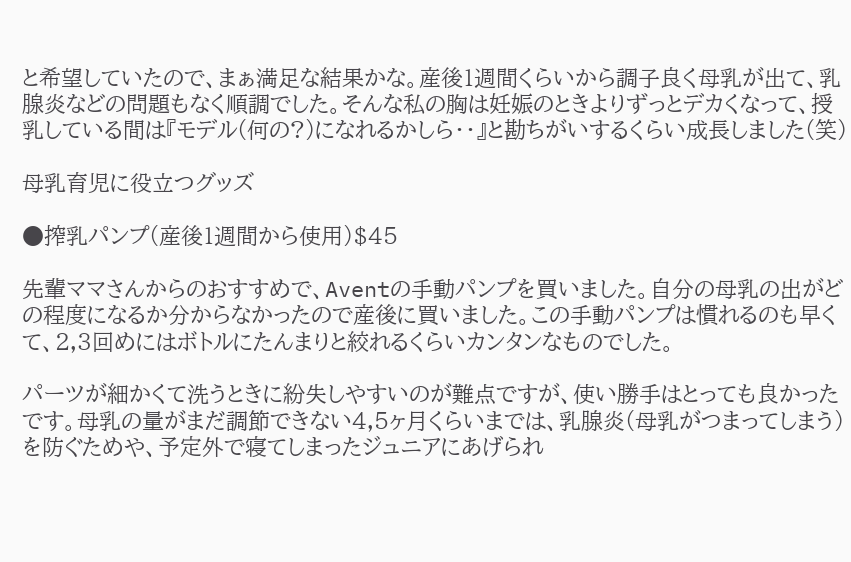と希望していたので、まぁ満足な結果かな。産後1週間くらいから調子良く母乳が出て、乳腺炎などの問題もなく順調でした。そんな私の胸は妊娠のときよりずっとデカくなって、授乳している間は『モデル(何の?)になれるかしら・・』と勘ちがいするくらい成長しました(笑)

母乳育児に役立つグッズ

●搾乳パンプ(産後1週間から使用)$45

先輩ママさんからのおすすめで、Aventの手動パンプを買いました。自分の母乳の出がどの程度になるか分からなかったので産後に買いました。この手動パンプは慣れるのも早くて、2,3回めにはボトルにたんまりと絞れるくらいカンタンなものでした。

パーツが細かくて洗うときに紛失しやすいのが難点ですが、使い勝手はとっても良かったです。母乳の量がまだ調節できない4,5ヶ月くらいまでは、乳腺炎(母乳がつまってしまう)を防ぐためや、予定外で寝てしまったジュニアにあげられ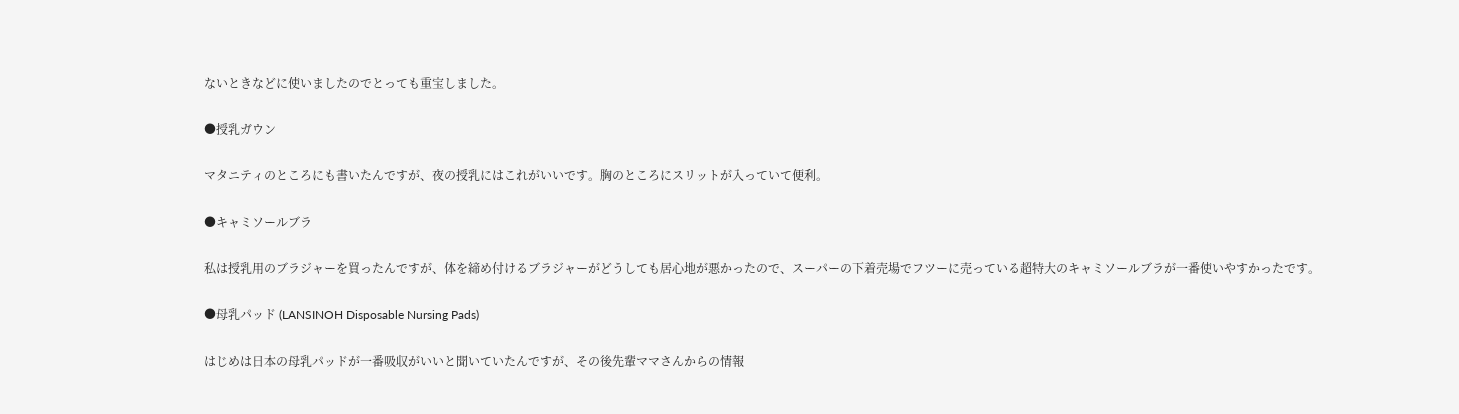ないときなどに使いましたのでとっても重宝しました。

●授乳ガウン

マタニティのところにも書いたんですが、夜の授乳にはこれがいいです。胸のところにスリットが入っていて便利。

●キャミソールブラ

私は授乳用のブラジャーを買ったんですが、体を締め付けるブラジャーがどうしても居心地が悪かったので、スーパーの下着売場でフツーに売っている超特大のキャミソールブラが一番使いやすかったです。

●母乳パッド (LANSINOH Disposable Nursing Pads)

はじめは日本の母乳パッドが一番吸収がいいと聞いていたんですが、その後先輩ママさんからの情報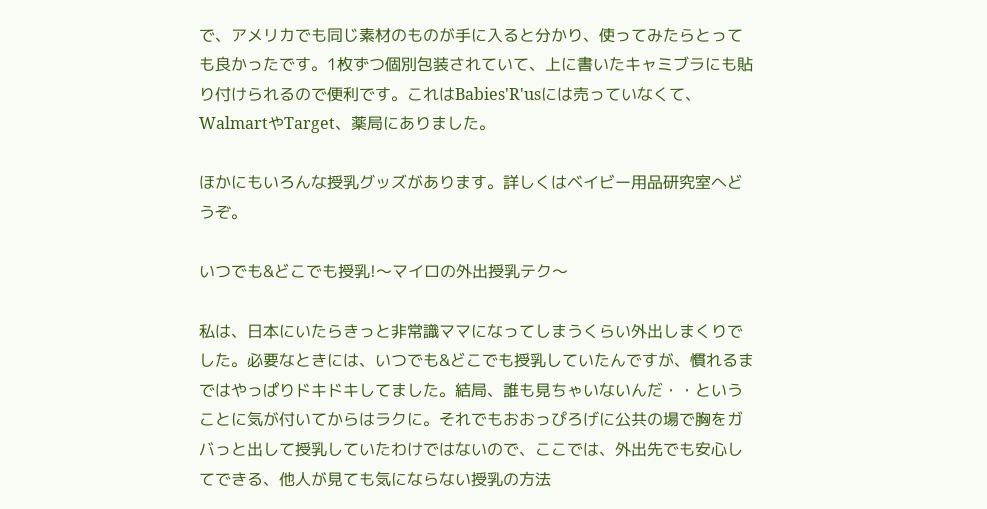で、アメリカでも同じ素材のものが手に入ると分かり、使ってみたらとっても良かったです。1枚ずつ個別包装されていて、上に書いたキャミブラにも貼り付けられるので便利です。これはBabies'R'usには売っていなくて、WalmartやTarget、薬局にありました。

ほかにもいろんな授乳グッズがあります。詳しくはベイビー用品研究室へどうぞ。

いつでも&どこでも授乳!〜マイロの外出授乳テク〜

私は、日本にいたらきっと非常識ママになってしまうくらい外出しまくりでした。必要なときには、いつでも&どこでも授乳していたんですが、慣れるまではやっぱりドキドキしてました。結局、誰も見ちゃいないんだ・・ということに気が付いてからはラクに。それでもおおっぴろげに公共の場で胸をガバっと出して授乳していたわけではないので、ここでは、外出先でも安心してできる、他人が見ても気にならない授乳の方法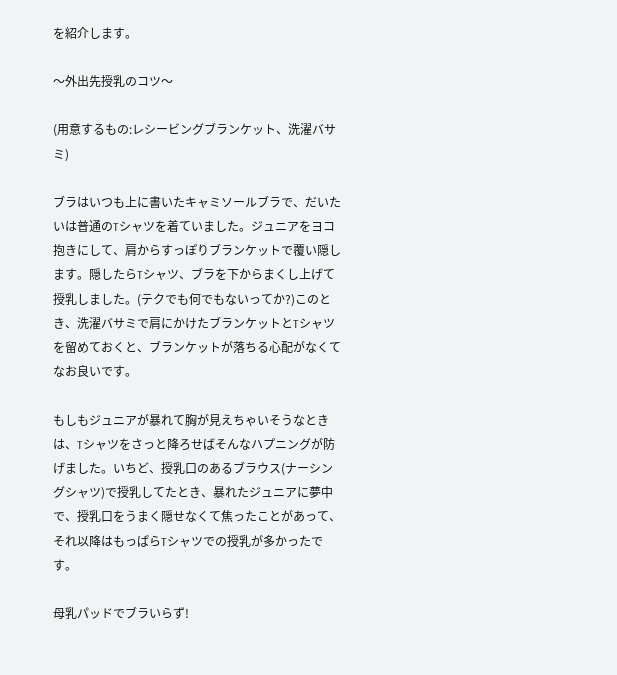を紹介します。

〜外出先授乳のコツ〜

(用意するもの:レシービングブランケット、洗濯バサミ)

ブラはいつも上に書いたキャミソールブラで、だいたいは普通のTシャツを着ていました。ジュニアをヨコ抱きにして、肩からすっぽりブランケットで覆い隠します。隠したらTシャツ、ブラを下からまくし上げて授乳しました。(テクでも何でもないってか?)このとき、洗濯バサミで肩にかけたブランケットとTシャツを留めておくと、ブランケットが落ちる心配がなくてなお良いです。

もしもジュニアが暴れて胸が見えちゃいそうなときは、Tシャツをさっと降ろせばそんなハプニングが防げました。いちど、授乳口のあるブラウス(ナーシングシャツ)で授乳してたとき、暴れたジュニアに夢中で、授乳口をうまく隠せなくて焦ったことがあって、それ以降はもっぱらTシャツでの授乳が多かったです。

母乳パッドでブラいらず!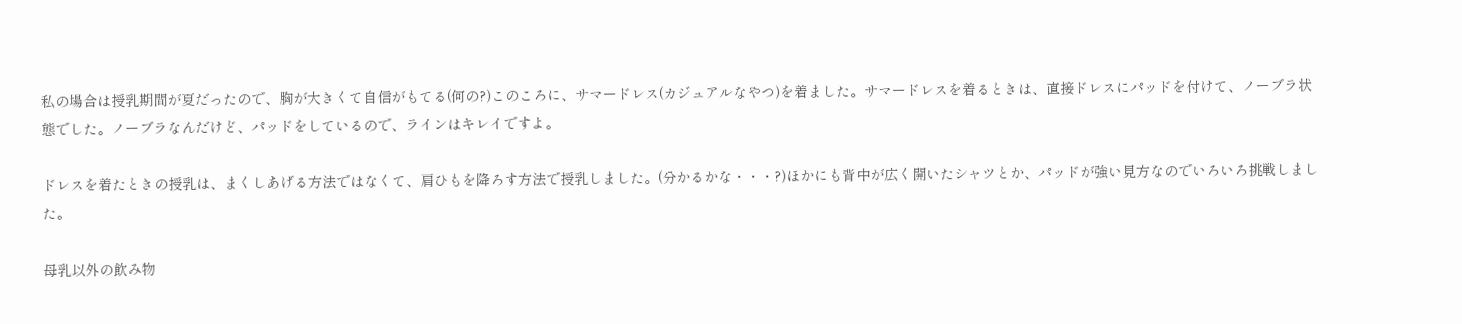私の場合は授乳期間が夏だったので、胸が大きくて自信がもてる(何の?)このころに、サマードレス(カジュアルなやつ)を着ました。サマードレスを着るときは、直接ドレスにパッドを付けて、ノーブラ状態でした。ノーブラなんだけど、パッドをしているので、ラインはキレイですよ。

ドレスを着たときの授乳は、まくしあげる方法ではなくて、肩ひもを降ろす方法で授乳しました。(分かるかな・・・?)ほかにも背中が広く開いたシャツとか、パッドが強い見方なのでいろいろ挑戦しました。

母乳以外の飲み物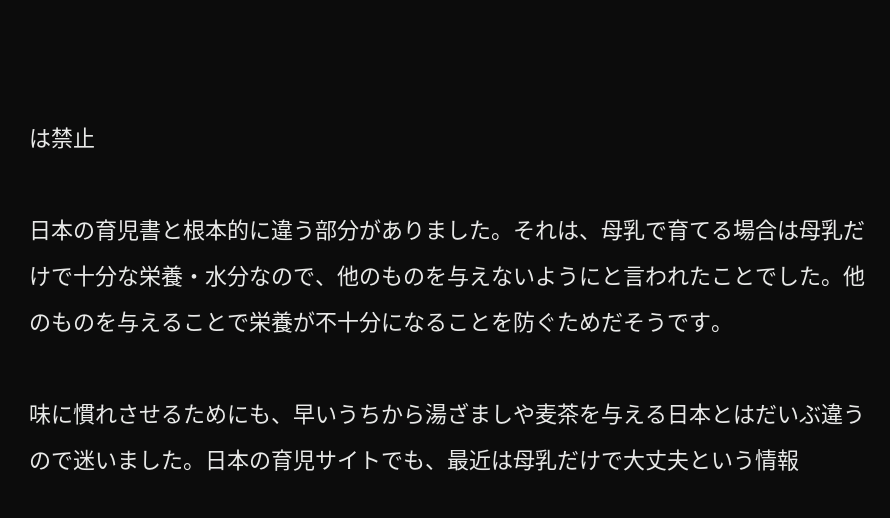は禁止

日本の育児書と根本的に違う部分がありました。それは、母乳で育てる場合は母乳だけで十分な栄養・水分なので、他のものを与えないようにと言われたことでした。他のものを与えることで栄養が不十分になることを防ぐためだそうです。

味に慣れさせるためにも、早いうちから湯ざましや麦茶を与える日本とはだいぶ違うので迷いました。日本の育児サイトでも、最近は母乳だけで大丈夫という情報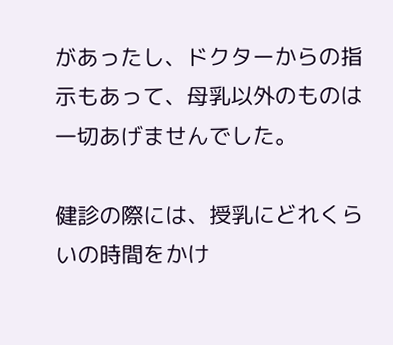があったし、ドクターからの指示もあって、母乳以外のものは一切あげませんでした。

健診の際には、授乳にどれくらいの時間をかけ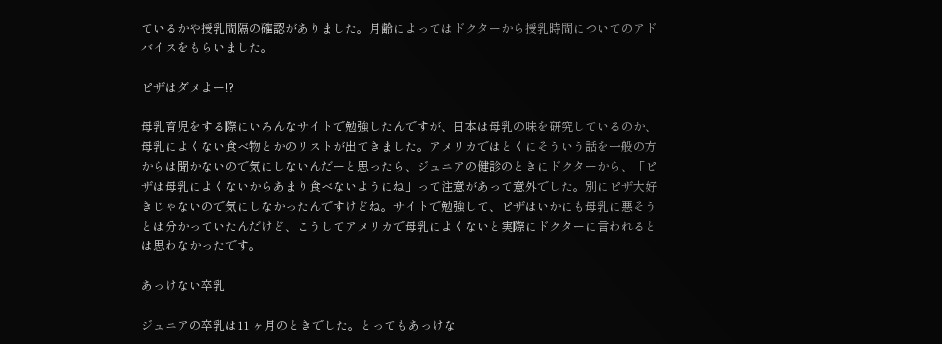ているかや授乳間隔の確認がありました。月齢によってはドクターから授乳時間についてのアドバイスをもらいました。

ピザはダメよー!?

母乳育児をする際にいろんなサイトで勉強したんですが、日本は母乳の味を研究しているのか、母乳によくない食べ物とかのリストが出てきました。アメリカではとくにそういう話を一般の方からは聞かないので気にしないんだーと思ったら、ジュニアの健診のときにドクターから、「ピザは母乳によくないからあまり食べないようにね」って注意があって意外でした。別にピザ大好きじゃないので気にしなかったんですけどね。サイトで勉強して、ピザはいかにも母乳に悪そうとは分かっていたんだけど、こうしてアメリカで母乳によくないと実際にドクターに言われるとは思わなかったです。

あっけない卒乳

ジュニアの卒乳は11 ヶ月のときでした。とってもあっけな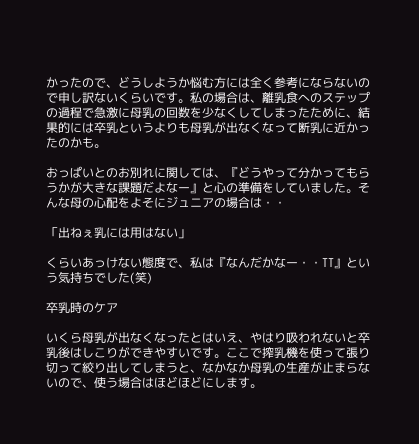かったので、どうしようか悩む方には全く参考にならないので申し訳ないくらいです。私の場合は、離乳食へのステップの過程で急激に母乳の回数を少なくしてしまったために、結果的には卒乳というよりも母乳が出なくなって断乳に近かったのかも。

おっぱいとのお別れに関しては、『どうやって分かってもらうかが大きな課題だよなー』と心の準備をしていました。そんな母の心配をよそにジュニアの場合は・・

「出ねぇ乳には用はない」

くらいあっけない態度で、私は『なんだかなー・・TT』という気持ちでした(笑)

卒乳時のケア

いくら母乳が出なくなったとはいえ、やはり吸われないと卒乳後はしこりができやすいです。ここで搾乳機を使って張り切って絞り出してしまうと、なかなか母乳の生産が止まらないので、使う場合はほどほどにします。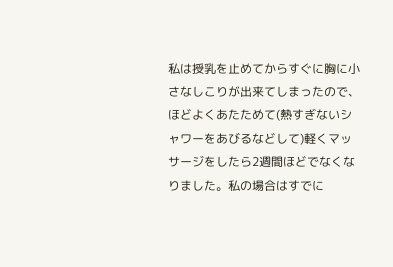私は授乳を止めてからすぐに胸に小さなしこりが出来てしまったので、ほどよくあたためて(熱すぎないシャワーをあびるなどして)軽くマッサージをしたら2週間ほどでなくなりました。私の場合はすでに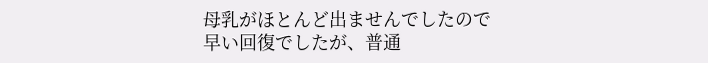母乳がほとんど出ませんでしたので早い回復でしたが、普通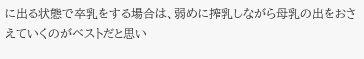に出る状態で卒乳をする場合は、弱めに搾乳しながら母乳の出をおさえていくのがベストだと思い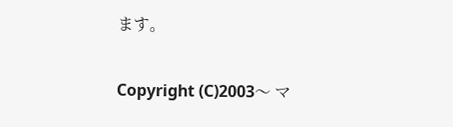ます。

Copyright (C)2003〜 マ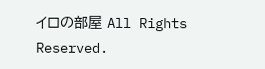イロの部屋 All Rights Reserved.